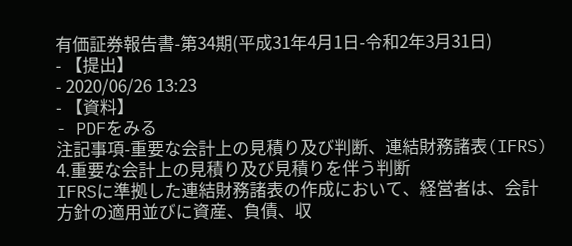有価証券報告書-第34期(平成31年4月1日-令和2年3月31日)
- 【提出】
- 2020/06/26 13:23
- 【資料】
- PDFをみる
注記事項-重要な会計上の見積り及び判断、連結財務諸表(IFRS)
4.重要な会計上の見積り及び見積りを伴う判断
IFRSに準拠した連結財務諸表の作成において、経営者は、会計方針の適用並びに資産、負債、収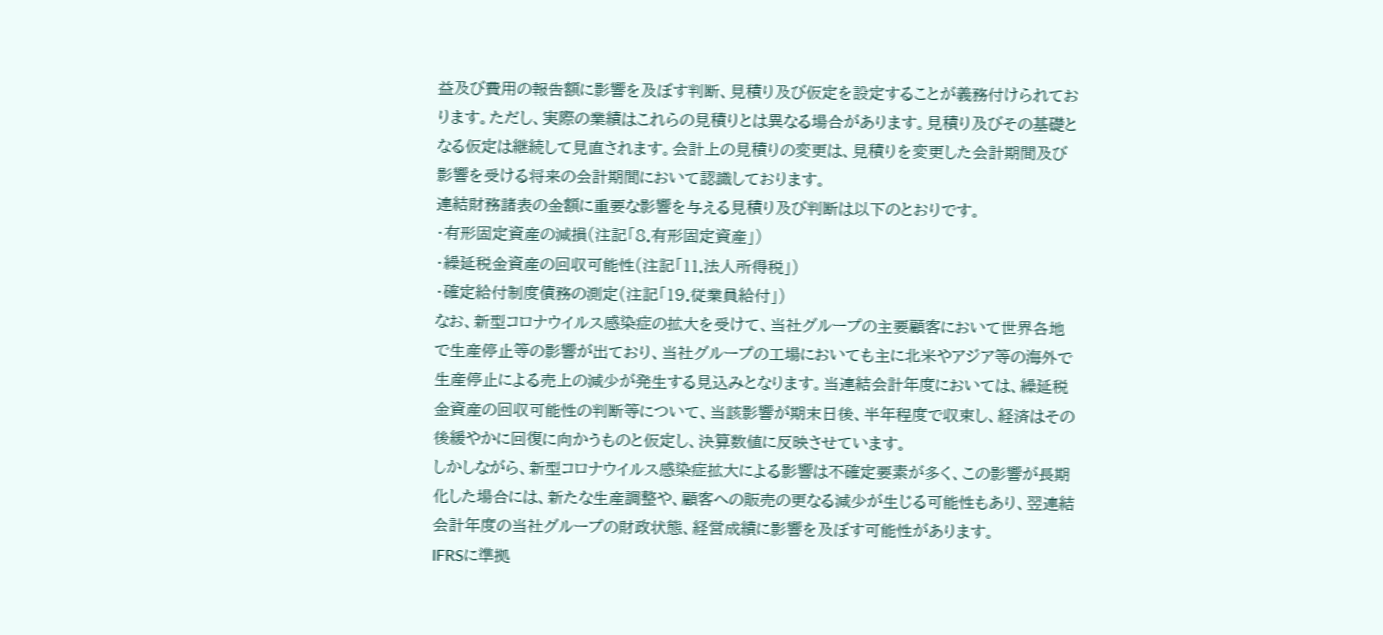益及び費用の報告額に影響を及ぼす判断、見積り及び仮定を設定することが義務付けられております。ただし、実際の業績はこれらの見積りとは異なる場合があります。見積り及びその基礎となる仮定は継続して見直されます。会計上の見積りの変更は、見積りを変更した会計期間及び影響を受ける将来の会計期間において認識しております。
連結財務諸表の金額に重要な影響を与える見積り及び判断は以下のとおりです。
・有形固定資産の減損(注記「8.有形固定資産」)
・繰延税金資産の回収可能性(注記「11.法人所得税」)
・確定給付制度債務の測定(注記「19.従業員給付」)
なお、新型コロナウイルス感染症の拡大を受けて、当社グループの主要顧客において世界各地で生産停止等の影響が出ており、当社グループの工場においても主に北米やアジア等の海外で生産停止による売上の減少が発生する見込みとなります。当連結会計年度においては、繰延税金資産の回収可能性の判断等について、当該影響が期末日後、半年程度で収束し、経済はその後緩やかに回復に向かうものと仮定し、決算数値に反映させています。
しかしながら、新型コロナウイルス感染症拡大による影響は不確定要素が多く、この影響が長期化した場合には、新たな生産調整や、顧客への販売の更なる減少が生じる可能性もあり、翌連結会計年度の当社グループの財政状態、経営成績に影響を及ぼす可能性があります。
IFRSに準拠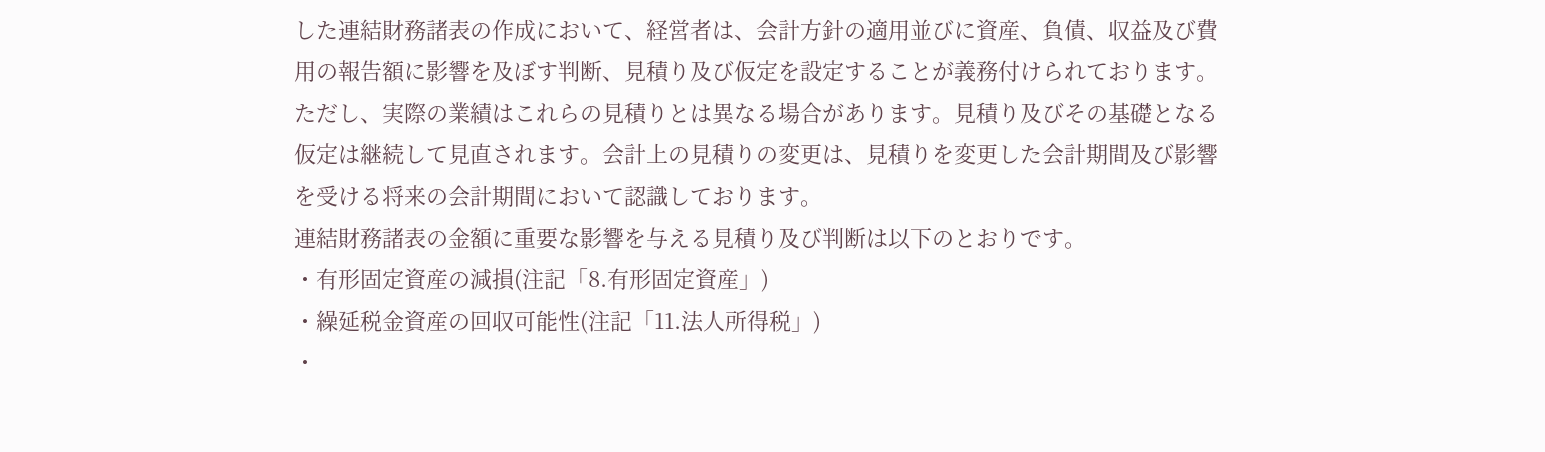した連結財務諸表の作成において、経営者は、会計方針の適用並びに資産、負債、収益及び費用の報告額に影響を及ぼす判断、見積り及び仮定を設定することが義務付けられております。ただし、実際の業績はこれらの見積りとは異なる場合があります。見積り及びその基礎となる仮定は継続して見直されます。会計上の見積りの変更は、見積りを変更した会計期間及び影響を受ける将来の会計期間において認識しております。
連結財務諸表の金額に重要な影響を与える見積り及び判断は以下のとおりです。
・有形固定資産の減損(注記「8.有形固定資産」)
・繰延税金資産の回収可能性(注記「11.法人所得税」)
・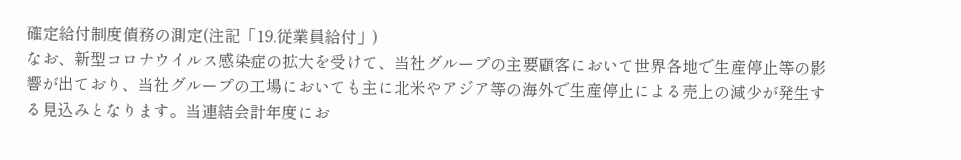確定給付制度債務の測定(注記「19.従業員給付」)
なお、新型コロナウイルス感染症の拡大を受けて、当社グループの主要顧客において世界各地で生産停止等の影響が出ており、当社グループの工場においても主に北米やアジア等の海外で生産停止による売上の減少が発生する見込みとなります。当連結会計年度にお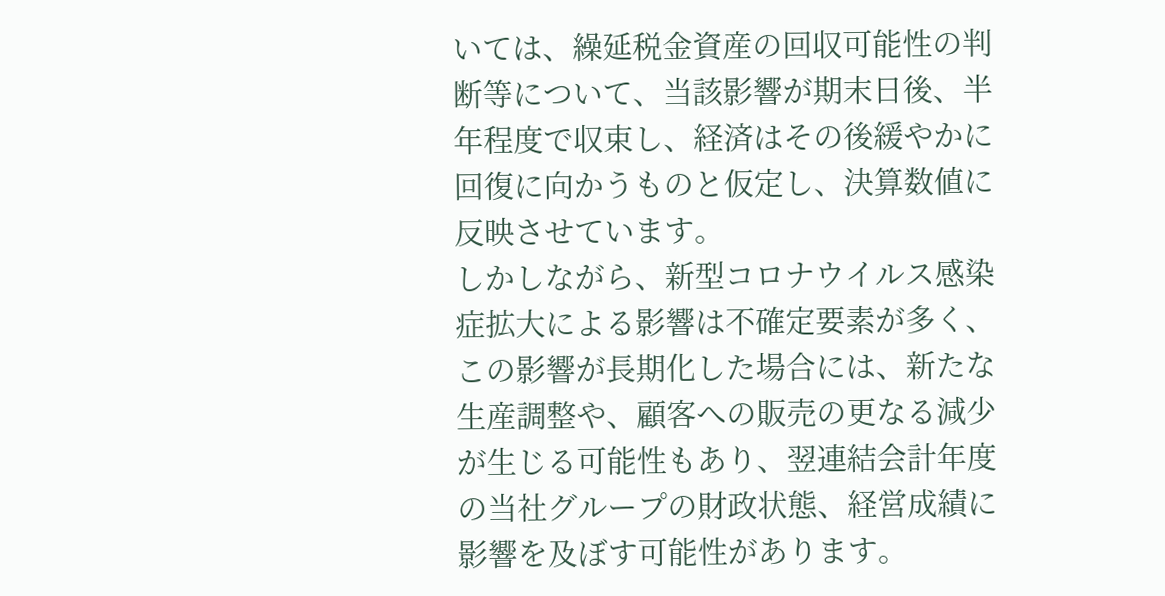いては、繰延税金資産の回収可能性の判断等について、当該影響が期末日後、半年程度で収束し、経済はその後緩やかに回復に向かうものと仮定し、決算数値に反映させています。
しかしながら、新型コロナウイルス感染症拡大による影響は不確定要素が多く、この影響が長期化した場合には、新たな生産調整や、顧客への販売の更なる減少が生じる可能性もあり、翌連結会計年度の当社グループの財政状態、経営成績に影響を及ぼす可能性があります。